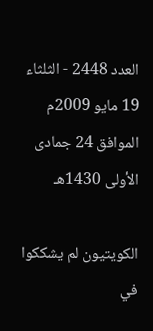العدد 2448 - الثلثاء 19 مايو 2009م الموافق 24 جمادى الأولى 1430هـ

الكويتيون لم يشككوا في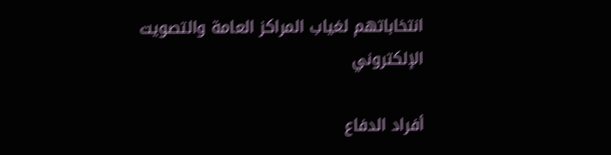انتخاباتهم لغياب المراكز العامة والتصويت الإلكتروني

أفراد الدفاع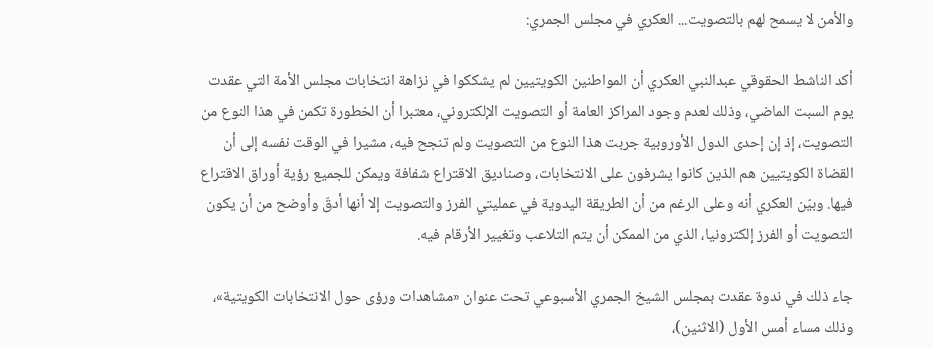والأمن لا يسمح لهم بالتصويت... العكري في مجلس الجمري:

أكد الناشط الحقوقي عبدالنبي العكري أن المواطنين الكويتيين لم يشككوا في نزاهة انتخابات مجلس الأمة التي عقدت يوم السبت الماضي، وذلك لعدم وجود المراكز العامة أو التصويت الإلكتروني، معتبرا أن الخطورة تكمن في هذا النوع من التصويت، إذ إن إحدى الدول الأوروبية جربت هذا النوع من التصويت ولم تنجح فيه، مشيرا في الوقت نفسه إلى أن القضاة الكويتيين هم الذين كانوا يشرفون على الانتخابات، وصناديق الاقتراع شفافة ويمكن للجميع رؤية أوراق الاقتراع فيها. وبيّن العكري أنه وعلى الرغم من أن الطريقة اليدوية في عمليتي الفرز والتصويت إلا أنها أدقّ وأوضح من أن يكون التصويت أو الفرز إلكترونيا، الذي من الممكن أن يتم التلاعب وتغيير الأرقام فيه.

جاء ذلك في ندوة عقدت بمجلس الشيخ الجمري الأسبوعي تحت عنوان «مشاهدات ورؤى حول الانتخابات الكويتية»، وذلك مساء أمس الأول (الاثنين)،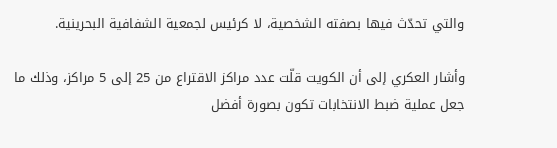والتي تحدّث فيها بصفته الشخصية، لا كرئيس لجمعية الشفافية البحرينية.

وأشار العكري إلى أن الكويت قلّت عدد مراكز الاقتراع من 25 إلى 5 مراكز، وذلك ما جعل عملية ضبط الانتخابات تكون بصورة أفضل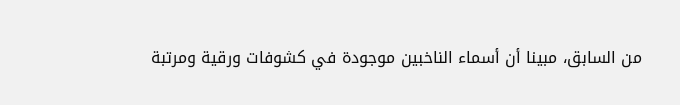من السابق، مبينا أن أسماء الناخبين موجودة في كشوفات ورقية ومرتبة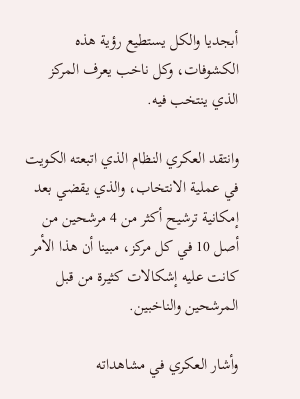أبجديا والكل يستطيع رؤية هذه الكشوفات، وكل ناخب يعرف المركز الذي ينتخب فيه.

وانتقد العكري النظام الذي اتبعته الكويت في عملية الانتخاب، والذي يقضي بعد إمكانية ترشيح أكثر من 4 مرشحين من أصل 10 في كل مركز، مبينا أن هذا الأمر كانت عليه إشكالات كثيرة من قبل المرشحين والناخبين.

وأشار العكري في مشاهداته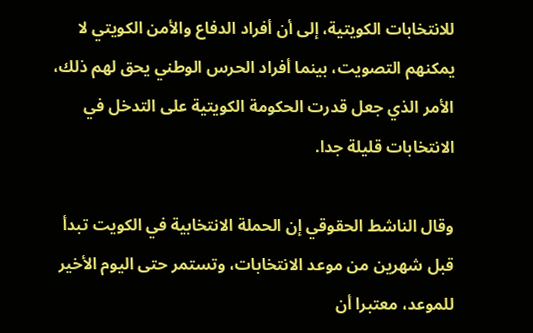للانتخابات الكويتية، إلى أن أفراد الدفاع والأمن الكويتي لا يمكنهم التصويت، بينما أفراد الحرس الوطني يحق لهم ذلك، الأمر الذي جعل قدرت الحكومة الكويتية على التدخل في الانتخابات قليلة جدا.

وقال الناشط الحقوقي إن الحملة الانتخابية في الكويت تبدأ قبل شهرين من موعد الانتخابات، وتستمر حتى اليوم الأخير للموعد، معتبرا أن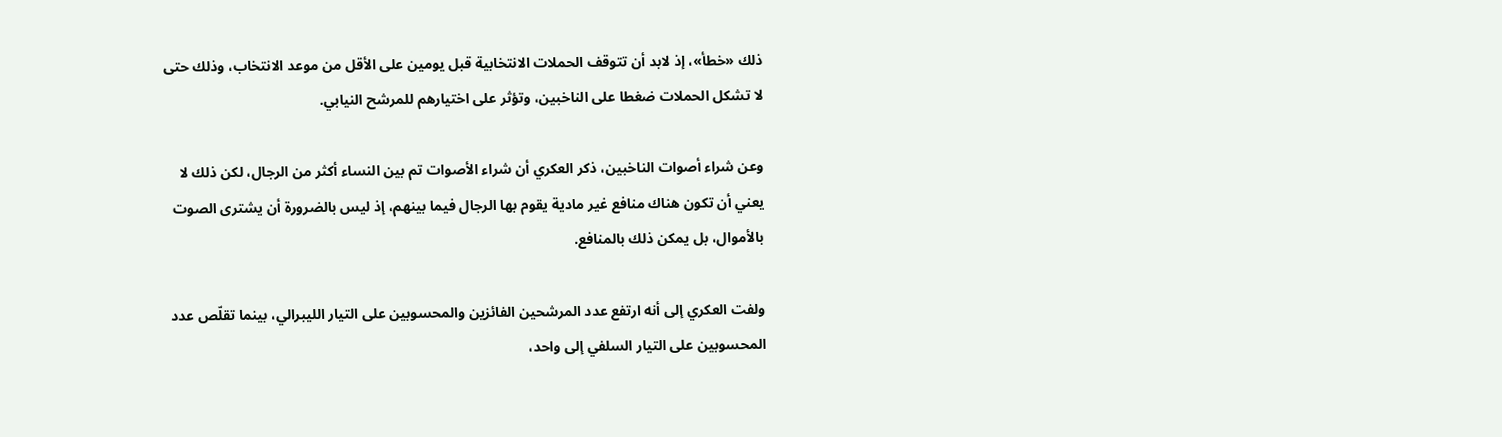ذلك «خطأ»، إذ لابد أن تتوقف الحملات الانتخابية قبل يومين على الأقل من موعد الانتخاب، وذلك حتى لا تشكل الحملات ضغطا على الناخبين، وتؤثر على اختيارهم للمرشح النيابي.

وعن شراء أصوات الناخبين، ذكر العكري أن شراء الأصوات تم بين النساء أكثر من الرجال، لكن ذلك لا يعني أن تكون هناك منافع غير مادية يقوم بها الرجال فيما بينهم، إذ ليس بالضرورة أن يشترى الصوت بالأموال، بل يمكن ذلك بالمنافع.

ولفت العكري إلى أنه ارتفع عدد المرشحين الفائزين والمحسوبين على التيار الليبرالي، بينما تقلّص عدد المحسوبين على التيار السلفي إلى واحد،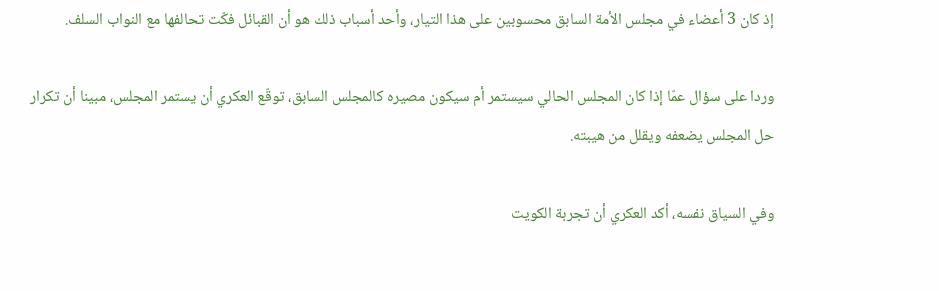إذ كان 3 أعضاء في مجلس الأمة السابق محسوبين على هذا التيار، وأحد أسباب ذلك هو أن القبائل فكّت تحالفها مع النواب السلف.

وردا على سؤال عمّا إذا كان المجلس الحالي سيستمر أم سيكون مصيره كالمجلس السابق، توقّع العكري أن يستمر المجلس، مبينا أن تكرار حل المجلس يضعفه ويقلل من هيبته.

وفي السياق نفسه، أكد العكري أن تجربة الكويت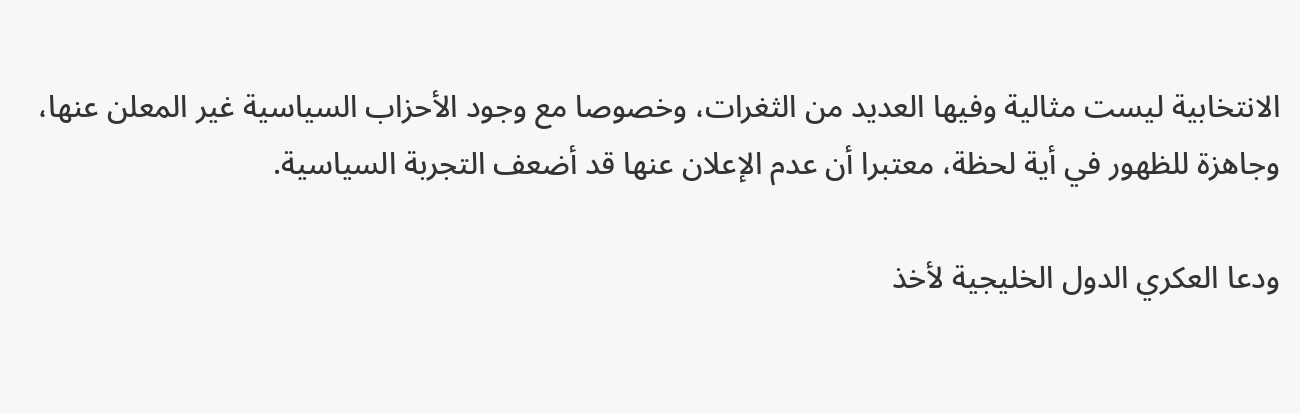الانتخابية ليست مثالية وفيها العديد من الثغرات، وخصوصا مع وجود الأحزاب السياسية غير المعلن عنها، وجاهزة للظهور في أية لحظة، معتبرا أن عدم الإعلان عنها قد أضعف التجربة السياسية.

ودعا العكري الدول الخليجية لأخذ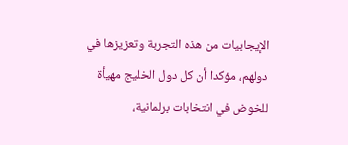الإيجابيات من هذه التجربة وتعزيزها في دولهم، مؤكدا أن كل دول الخليج مهيأة للخوض في انتخابات برلمانية،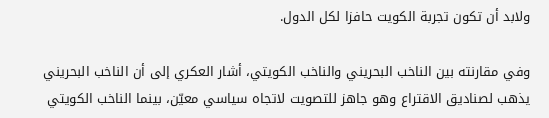ولابد أن تكون تجربة الكويت حافزا لكل الدول.

وفي مقارنته بين الناخب البحريني والناخب الكويتي، أشار العكري إلى أن الناخب البحريني يذهب لصناديق الاقتراع وهو جاهز للتصويت لاتجاه سياسي معيّن، بينما الناخب الكويتي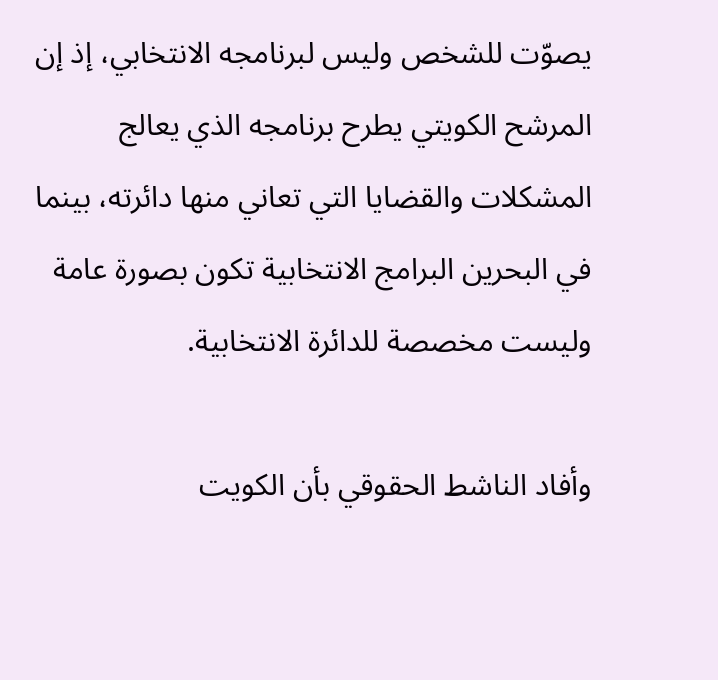يصوّت للشخص وليس لبرنامجه الانتخابي، إذ إن المرشح الكويتي يطرح برنامجه الذي يعالج المشكلات والقضايا التي تعاني منها دائرته، بينما في البحرين البرامج الانتخابية تكون بصورة عامة وليست مخصصة للدائرة الانتخابية.

وأفاد الناشط الحقوقي بأن الكويت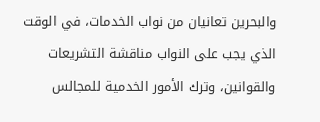والبحرين تعانيان من نواب الخدمات، في الوقت الذي يجب على النواب مناقشة التشريعات والقوانين، وترك الأمور الخدمية للمجالس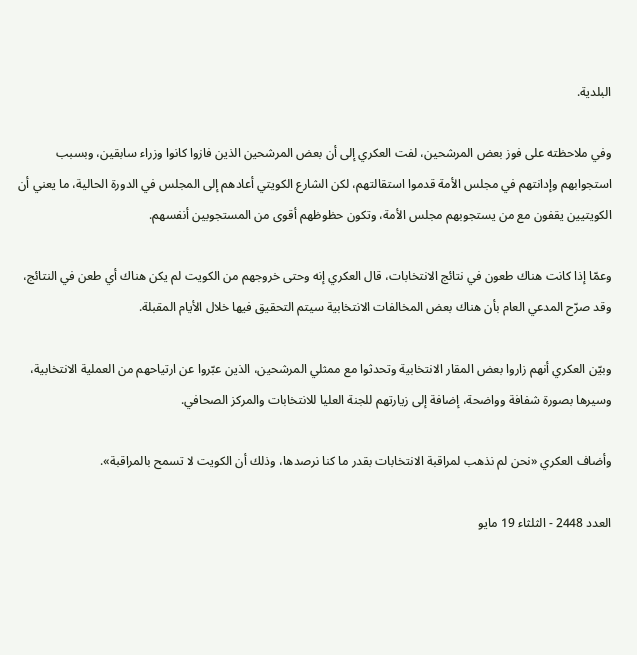البلدية.

وفي ملاحظته على فوز بعض المرشحين، لفت العكري إلى أن بعض المرشحين الذين فازوا كانوا وزراء سابقين، وبسبب استجوابهم وإدانتهم في مجلس الأمة قدموا استقالتهم، لكن الشارع الكويتي أعادهم إلى المجلس في الدورة الحالية، ما يعني أن الكويتيين يقفون مع من يستجوبهم مجلس الأمة، وتكون حظوظهم أقوى من المستجوبين أنفسهم.

وعمّا إذا كانت هناك طعون في نتائج الانتخابات، قال العكري إنه وحتى خروجهم من الكويت لم يكن هناك أي طعن في النتائج، وقد صرّح المدعي العام بأن هناك بعض المخالفات الانتخابية سيتم التحقيق فيها خلال الأيام المقبلة.

وبيّن العكري أنهم زاروا بعض المقار الانتخابية وتحدثوا مع ممثلي المرشحين، الذين عبّروا عن ارتياحهم من العملية الانتخابية، وسيرها بصورة شفافة وواضحة، إضافة إلى زيارتهم للجنة العليا للانتخابات والمركز الصحافي.

وأضاف العكري «نحن لم نذهب لمراقبة الانتخابات بقدر ما كنا نرصدها، وذلك أن الكويت لا تسمح بالمراقبة».

العدد 2448 - الثلثاء 19 مايو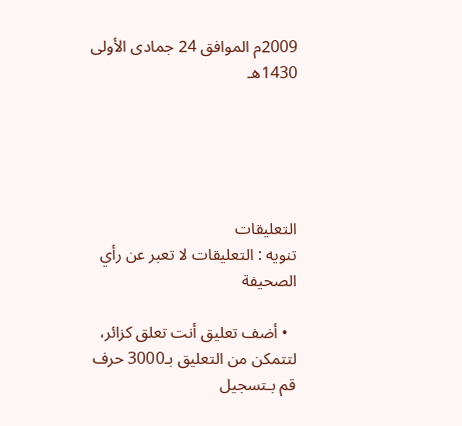2009م الموافق 24 جمادى الأولى 1430هـ





التعليقات
تنويه : التعليقات لا تعبر عن رأي الصحيفة

  • أضف تعليق أنت تعلق كزائر، لتتمكن من التعليق بـ3000 حرف قم بـتسجيل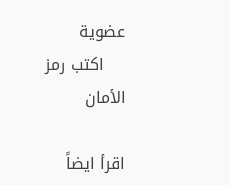عضوية
    اكتب رمز الأمان

اقرأ ايضاً